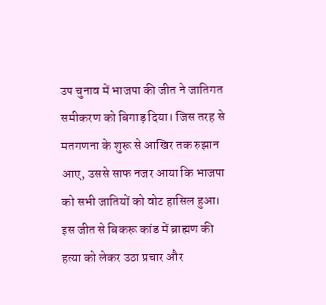उप चुनाव में भाजपा की जीत ने जातिगत समीकरण को बिगाड़ दिया। जिस तरह से मतगणना के शुरू से आखिर तक रुझान आए, उससे साफ नजर आया कि भाजपा को सभी जातियों को वोट हासिल हुआ।
इस जीत से बिकरू कांड में ब्राह्मण की हत्या को लेकर उठा प्रचार और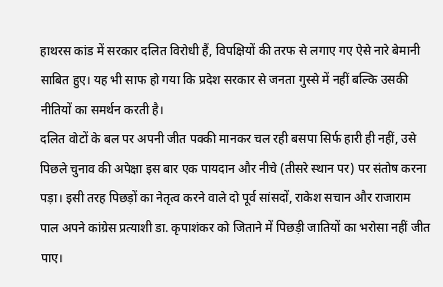हाथरस कांड में सरकार दलित विरोधी हैं, विपक्षियों की तरफ से लगाए गए ऐसे नारे बेमानी साबित हुए। यह भी साफ हो गया कि प्रदेश सरकार से जनता गुस्से में नहीं बल्कि उसकी नीतियों का समर्थन करती है।
दलित वोटों के बल पर अपनी जीत पक्की मानकर चल रही बसपा सिर्फ हारी ही नहीं, उसे पिछले चुनाव की अपेक्षा इस बार एक पायदान और नीचे (तीसरे स्थान पर) पर संतोष करना पड़ा। इसी तरह पिछड़ों का नेतृत्व करने वाले दो पूर्व सांसदों, राकेश सचान और राजाराम पाल अपने कांग्रेस प्रत्याशी डा. कृपाशंकर को जिताने में पिछड़ी जातियों का भरोसा नहीं जीत पाए।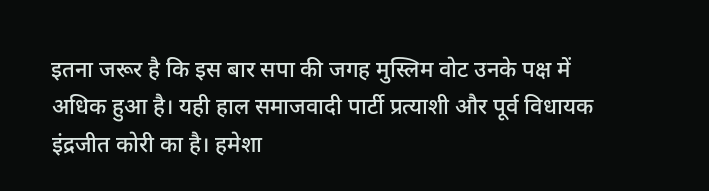इतना जरूर है कि इस बार सपा की जगह मुस्लिम वोट उनके पक्ष में अधिक हुआ है। यही हाल समाजवादी पार्टी प्रत्याशी और पूर्व विधायक इंद्रजीत कोरी का है। हमेशा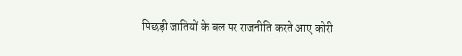पिछड़ी जातियों के बल पर राजनीति करते आए कोरी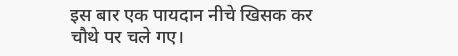इस बार एक पायदान नीचे खिसक कर चौथे पर चले गए।